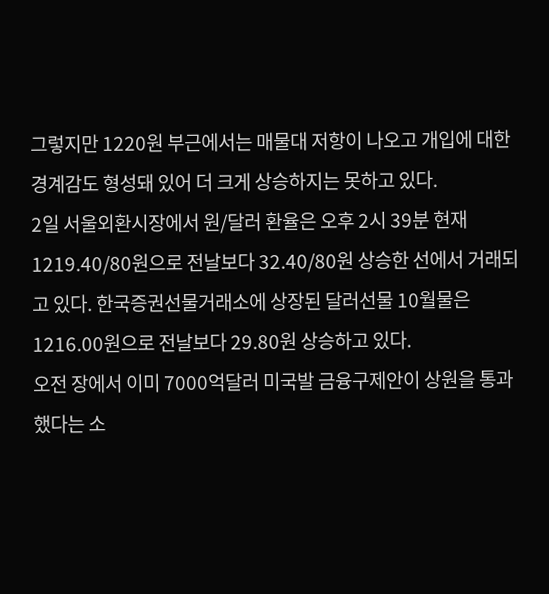그렇지만 1220원 부근에서는 매물대 저항이 나오고 개입에 대한 경계감도 형성돼 있어 더 크게 상승하지는 못하고 있다.
2일 서울외환시장에서 원/달러 환율은 오후 2시 39분 현재 1219.40/80원으로 전날보다 32.40/80원 상승한 선에서 거래되고 있다. 한국증권선물거래소에 상장된 달러선물 10월물은 1216.00원으로 전날보다 29.80원 상승하고 있다.
오전 장에서 이미 7000억달러 미국발 금융구제안이 상원을 통과했다는 소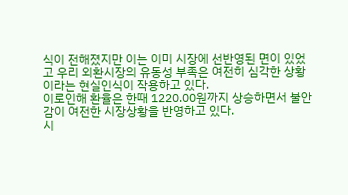식이 전해졌지만 이는 이미 시장에 선반영된 면이 있었고 우리 외환시장의 유동성 부족은 여전히 심각한 상황이라는 현실인식이 작용하고 있다.
이로인해 환율은 한때 1220.00원까지 상승하면서 불안감이 여전한 시장상황을 반영하고 있다.
시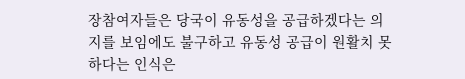장참여자들은 당국이 유동성을 공급하겠다는 의지를 보임에도 불구하고 유동성 공급이 원활치 못하다는 인식은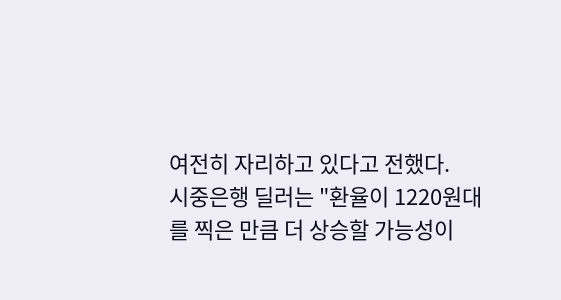여전히 자리하고 있다고 전했다.
시중은행 딜러는 "환율이 1220원대를 찍은 만큼 더 상승할 가능성이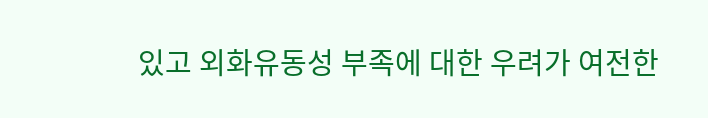있고 외화유동성 부족에 대한 우려가 여전한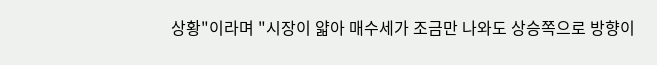상황"이라며 "시장이 얇아 매수세가 조금만 나와도 상승쪽으로 방향이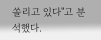쏠리고 있다"고 분석했다.